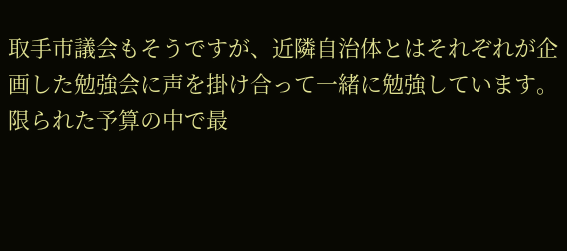取手市議会もそうですが、近隣自治体とはそれぞれが企画した勉強会に声を掛け合って一緒に勉強しています。限られた予算の中で最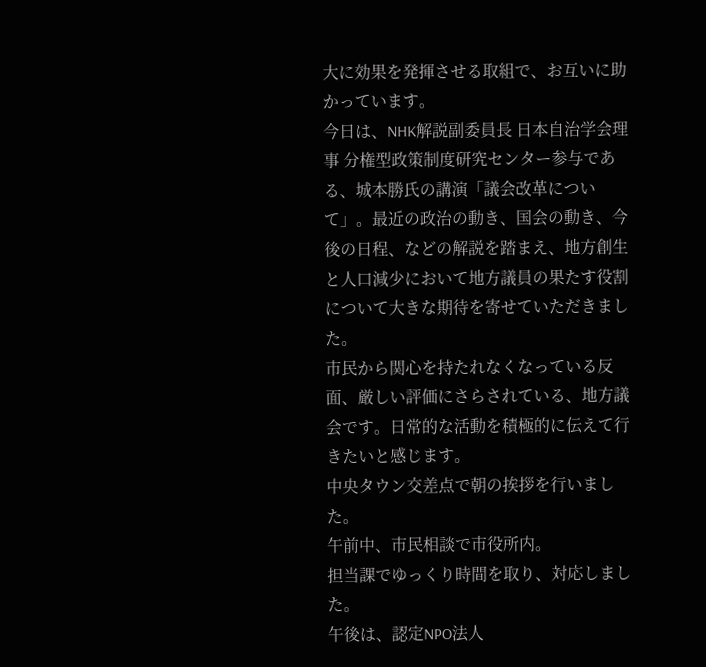大に効果を発揮させる取組で、お互いに助かっています。
今日は、NHK解説副委員長 日本自治学会理事 分権型政策制度研究センター参与である、城本勝氏の講演「議会改革について」。最近の政治の動き、国会の動き、今後の日程、などの解説を踏まえ、地方創生と人口減少において地方議員の果たす役割について大きな期待を寄せていただきました。
市民から関心を持たれなくなっている反面、厳しい評価にさらされている、地方議会です。日常的な活動を積極的に伝えて行きたいと感じます。
中央タウン交差点で朝の挨拶を行いました。
午前中、市民相談で市役所内。
担当課でゆっくり時間を取り、対応しました。
午後は、認定NPO法人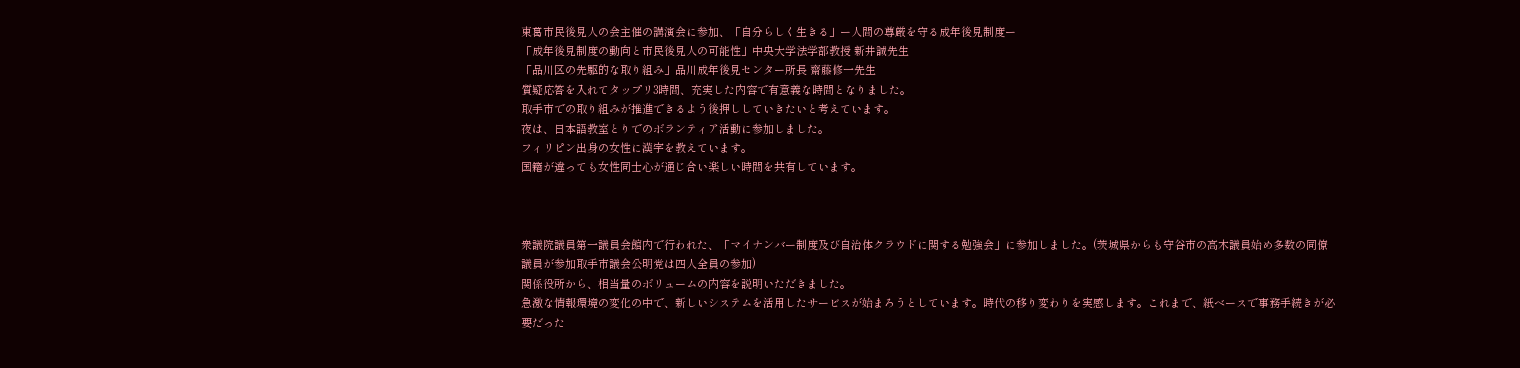東葛市民後見人の会主催の講演会に参加、「自分らしく生きる」ー人間の尊厳を守る成年後見制度ー
「成年後見制度の動向と市民後見人の可能性」中央大学法学部教授 新井誠先生
「品川区の先駆的な取り組み」品川成年後見センター所長 齋藤修一先生
質疑応答を入れてタップリ3時間、充実した内容で有意義な時間となりました。
取手市での取り組みが推進できるよう後押ししていきたいと考えています。
夜は、日本語教室とりでのボランティア活動に参加しました。
フィリピン出身の女性に漢字を教えています。
国籍が違っても女性同士心が通じ合い楽しい時間を共有しています。



衆議院議員第一議員会館内で行われた、「マイナンバー制度及び自治体クラウドに関する勉強会」に参加しました。(茨城県からも守谷市の高木議員始め多数の同僚議員が参加取手市議会公明党は四人全員の参加)
関係役所から、相当量のボリュームの内容を説明いただきました。
急激な情報環境の変化の中で、新しいシステムを活用したサービスが始まろうとしています。時代の移り変わりを実感します。これまで、紙ベースで事務手続きが必要だった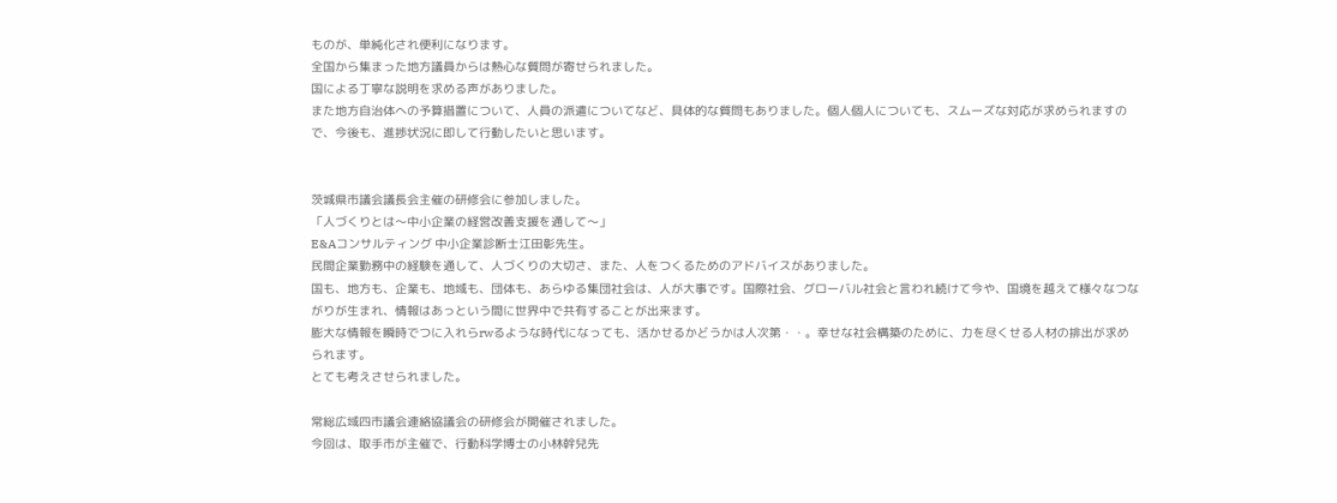ものが、単純化され便利になります。
全国から集まった地方議員からは熱心な質問が寄せられました。
国による丁寧な説明を求める声がありました。
また地方自治体への予算措置について、人員の派遣についてなど、具体的な質問もありました。個人個人についても、スムーズな対応が求められますので、今後も、進捗状況に即して行動したいと思います。


茨城県市議会議長会主催の研修会に参加しました。
「人づくりとは〜中小企業の経営改善支援を通して〜」
E&Aコンサルティング 中小企業診断士江田彰先生。
民間企業勤務中の経験を通して、人づくりの大切さ、また、人をつくるためのアドバイスがありました。
国も、地方も、企業も、地域も、団体も、あらゆる集団社会は、人が大事です。国際社会、グローバル社会と言われ続けて今や、国境を越えて様々なつながりが生まれ、情報はあっという間に世界中で共有することが出来ます。
膨大な情報を瞬時でつに入れらrwるような時代になっても、活かせるかどうかは人次第・・。幸せな社会構築のために、力を尽くせる人材の排出が求められます。
とても考えさせられました。

常総広域四市議会連絡協議会の研修会が開催されました。
今回は、取手市が主催で、行動科学博士の小林幹兒先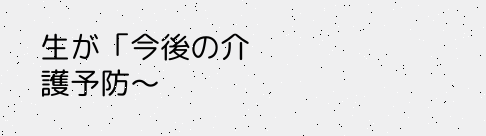生が「今後の介護予防〜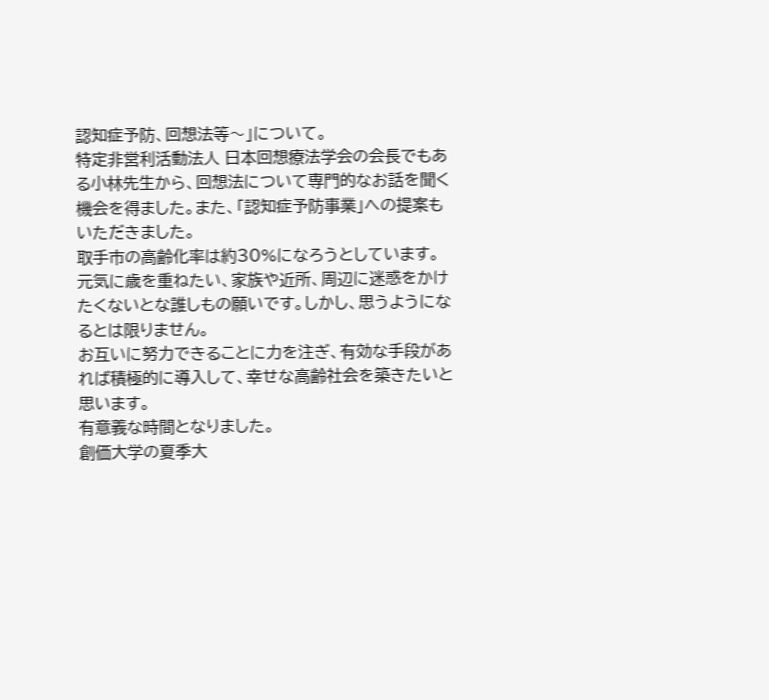認知症予防、回想法等〜」について。
特定非営利活動法人 日本回想療法学会の会長でもある小林先生から、回想法について専門的なお話を聞く機会を得ました。また、「認知症予防事業」への提案もいただきました。
取手市の高齢化率は約30%になろうとしています。
元気に歳を重ねたい、家族や近所、周辺に迷惑をかけたくないとな誰しもの願いです。しかし、思うようになるとは限りません。
お互いに努力できることに力を注ぎ、有効な手段があれば積極的に導入して、幸せな高齢社会を築きたいと思います。
有意義な時間となりました。
創価大学の夏季大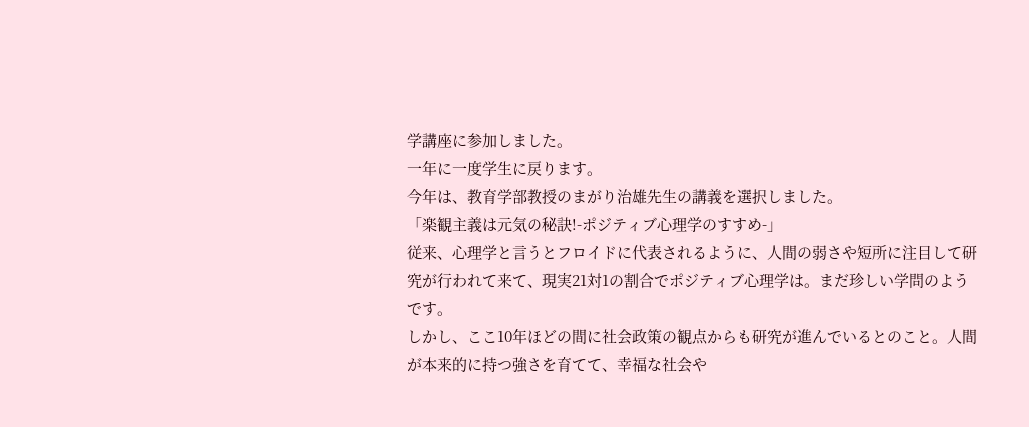学講座に参加しました。
一年に一度学生に戻ります。
今年は、教育学部教授のまがり治雄先生の講義を選択しました。
「楽観主義は元気の秘訣!-ポジティブ心理学のすすめ-」
従来、心理学と言うとフロイドに代表されるように、人間の弱さや短所に注目して研究が行われて来て、現実21対1の割合でポジティブ心理学は。まだ珍しい学問のようです。
しかし、ここ10年ほどの間に社会政策の観点からも研究が進んでいるとのこと。人間が本来的に持つ強さを育てて、幸福な社会や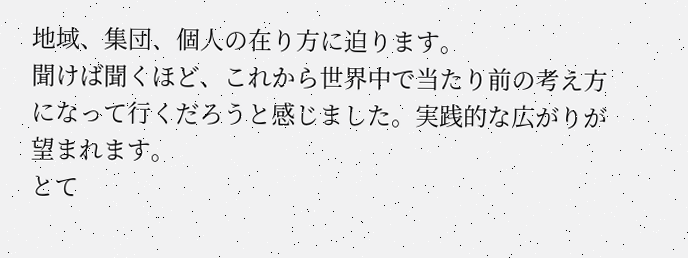地域、集団、個人の在り方に迫ります。
聞けば聞くほど、これから世界中で当たり前の考え方になって行くだろうと感じました。実践的な広がりが望まれます。
とて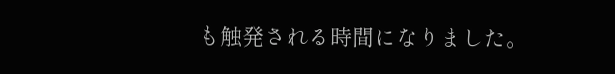も触発される時間になりました。